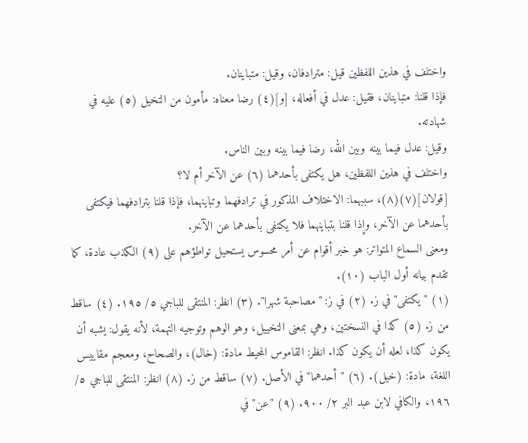واختلف في هذين اللفظين قيل: مترادفان، وقيل: متباينان.
فإذا قلنا: متباينان، فقيل: عدل في أفعاله، [و](٤) رضا معناه: مأمون من التخيل (٥) عليه في شهادته.
وقيل: عدل فيما بينه وبين الله، رضا فيما بينه وبين الناس.
واختلف في هذين اللفظين، هل يكتفى بأحدهما (٦) عن الآخر أم لا؟
[قولان](٧)(٨)، سببهما: الاختلاف المذكور في ترادفهما وتباينهما، فإذا قلنا بترادفهما فيكتفى بأحدهما عن الآخر، وإذا قلنا بتباينهما فلا يكتفى بأحدهما عن الآخر.
ومعنى السماع المتواتر: هو خبر أقوام عن أمر محسوس يستحيل تواطؤهم على (٩) الكذب عادة، كما تقدم بيانه أول الباب (١٠).
(١) "يكتفى" في ز. (٢) في ز: "مصاحبة شهرا". (٣) انظر: المنتقى للباجي ٥/ ١٩٥. (٤) ساقط من ز. (٥) كذا في النسختين، وهي بمعنى التخييل، وهو الوهم وتوجيه التهمة، لأنه يقول: يشبه أن يكون كذا، لعله أن يكون كذا. انظر: القاموس المحيط مادة: (خال)، والصحاح، ومعجم مقاييس اللغة، مادة: (خيل). (٦) "أحدهما" في الأصل. (٧) ساقط من ز. (٨) انظر: المنتقى للباجي ٥/ ١٩٦، والكافي لابن عبد البر ٢/ ٩٠٠. (٩) "عن" في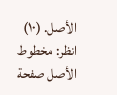الأصل. (١٠) انظر: مخطوط الأصل صفحة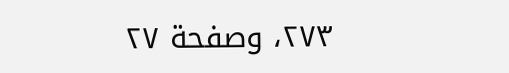٢٧٣، وصفحة ٢٧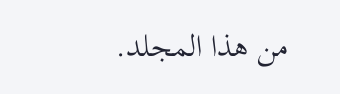من هذا المجلد.